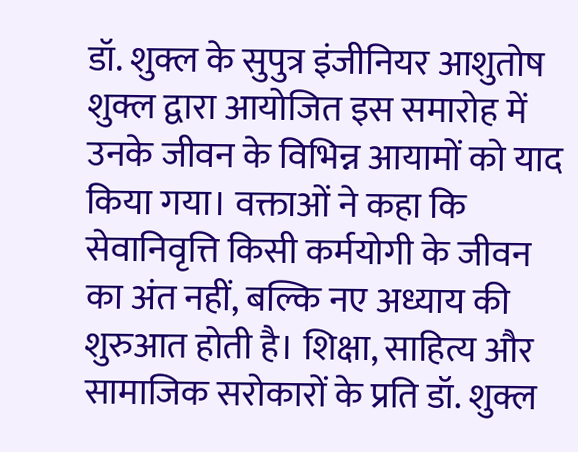डॉ. शुक्ल के सुपुत्र इंजीनियर आशुतोष शुक्ल द्वारा आयोजित इस समारोह में उनके जीवन के विभिन्न आयामों को याद किया गया। वक्ताओं ने कहा कि सेवानिवृत्ति किसी कर्मयोगी के जीवन का अंत नहीं, बल्कि नए अध्याय की शुरुआत होती है। शिक्षा, साहित्य और सामाजिक सरोकारों के प्रति डॉ. शुक्ल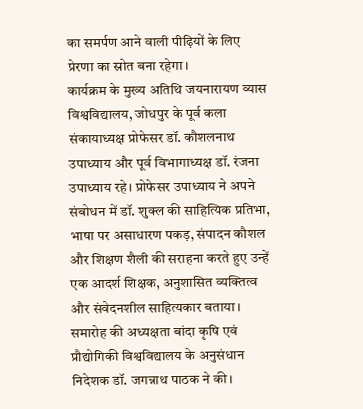का समर्पण आने वाली पीढ़ियों के लिए प्रेरणा का स्रोत बना रहेगा।
कार्यक्रम के मुख्य अतिथि जयनारायण व्यास विश्वविद्यालय, जोधपुर के पूर्व कला संकायाध्यक्ष प्रोफेसर डॉ. कौशलनाथ उपाध्याय और पूर्व विभागाध्यक्ष डॉ. रंजना उपाध्याय रहे। प्रोफेसर उपाध्याय ने अपने संबोधन में डॉ. शुक्ल की साहित्यिक प्रतिभा, भाषा पर असाधारण पकड़, संपादन कौशल और शिक्षण शैली की सराहना करते हुए उन्हें एक आदर्श शिक्षक, अनुशासित व्यक्तित्व और संवेदनशील साहित्यकार बताया।
समारोह की अध्यक्षता बांदा कृषि एवं प्रौद्योगिकी विश्वविद्यालय के अनुसंधान निदेशक डॉ. जगन्नाथ पाठक ने की।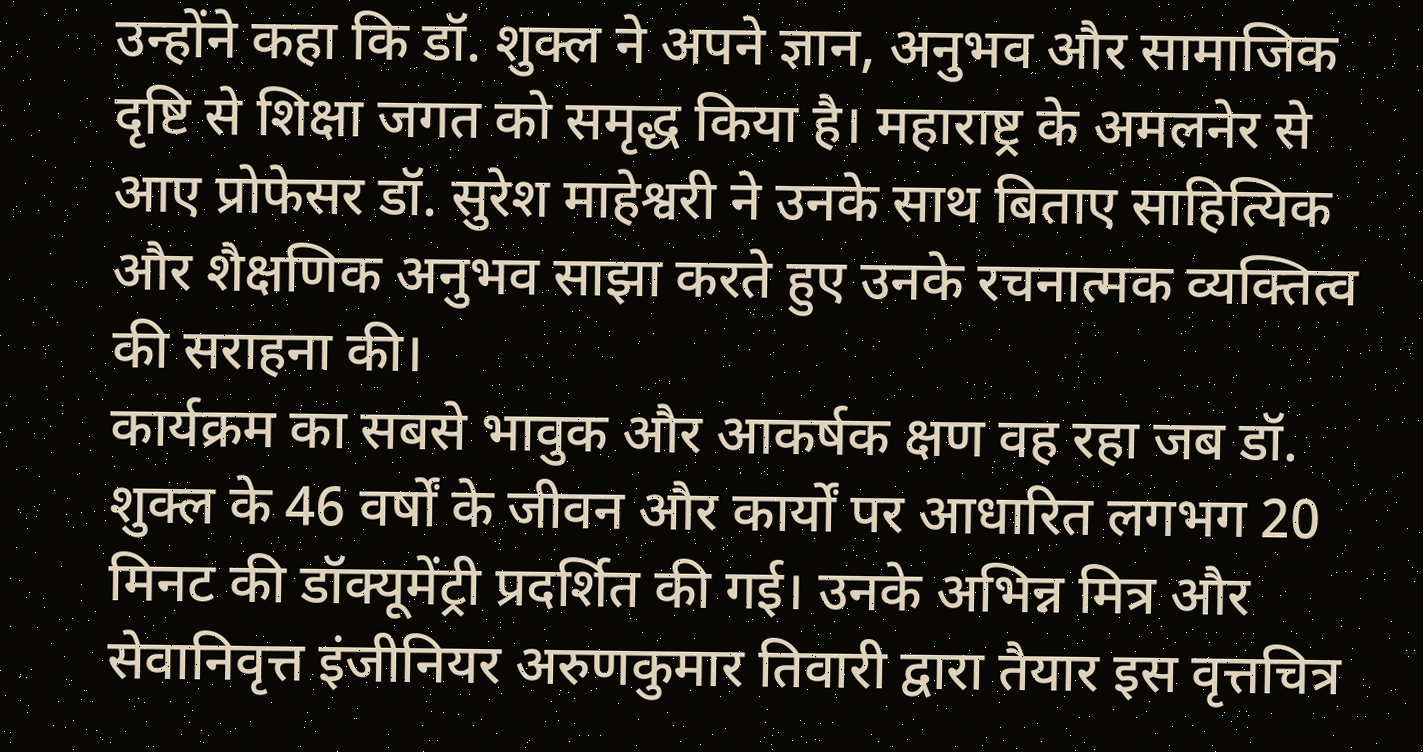उन्होंने कहा कि डॉ. शुक्ल ने अपने ज्ञान, अनुभव और सामाजिक दृष्टि से शिक्षा जगत को समृद्ध किया है। महाराष्ट्र के अमलनेर से आए प्रोफेसर डॉ. सुरेश माहेश्वरी ने उनके साथ बिताए साहित्यिक और शैक्षणिक अनुभव साझा करते हुए उनके रचनात्मक व्यक्तित्व की सराहना की।
कार्यक्रम का सबसे भावुक और आकर्षक क्षण वह रहा जब डॉ. शुक्ल के 46 वर्षों के जीवन और कार्यों पर आधारित लगभग 20 मिनट की डॉक्यूमेंट्री प्रदर्शित की गई। उनके अभिन्न मित्र और सेवानिवृत्त इंजीनियर अरुणकुमार तिवारी द्वारा तैयार इस वृत्तचित्र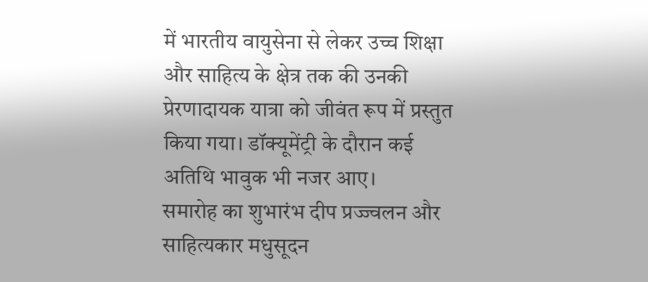में भारतीय वायुसेना से लेकर उच्च शिक्षा और साहित्य के क्षेत्र तक की उनकी प्रेरणादायक यात्रा को जीवंत रूप में प्रस्तुत किया गया। डॉक्यूमेंट्री के दौरान कई अतिथि भावुक भी नजर आए।
समारोह का शुभारंभ दीप प्रज्ज्वलन और साहित्यकार मधुसूदन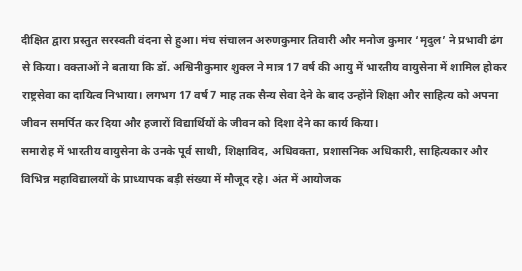दीक्षित द्वारा प्रस्तुत सरस्वती वंदना से हुआ। मंच संचालन अरुणकुमार तिवारी और मनोज कुमार ‘मृदुल’ ने प्रभावी ढंग से किया। वक्ताओं ने बताया कि डॉ. अश्विनीकुमार शुक्ल ने मात्र 17 वर्ष की आयु में भारतीय वायुसेना में शामिल होकर राष्ट्रसेवा का दायित्व निभाया। लगभग 17 वर्ष 7 माह तक सैन्य सेवा देने के बाद उन्होंने शिक्षा और साहित्य को अपना जीवन समर्पित कर दिया और हजारों विद्यार्थियों के जीवन को दिशा देने का कार्य किया।
समारोह में भारतीय वायुसेना के उनके पूर्व साथी, शिक्षाविद, अधिवक्ता, प्रशासनिक अधिकारी, साहित्यकार और विभिन्न महाविद्यालयों के प्राध्यापक बड़ी संख्या में मौजूद रहे। अंत में आयोजक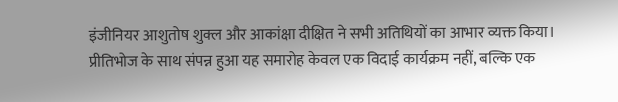इंजीनियर आशुतोष शुक्ल और आकांक्षा दीक्षित ने सभी अतिथियों का आभार व्यक्त किया। प्रीतिभोज के साथ संपन्न हुआ यह समारोह केवल एक विदाई कार्यक्रम नहीं, बल्कि एक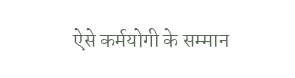ऐसे कर्मयोगी के सम्मान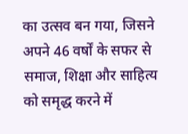का उत्सव बन गया, जिसने अपने 46 वर्षों के सफर से समाज, शिक्षा और साहित्य को समृद्ध करने में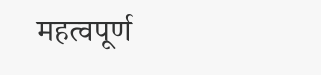महत्वपूर्ण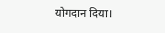योगदान दिया।